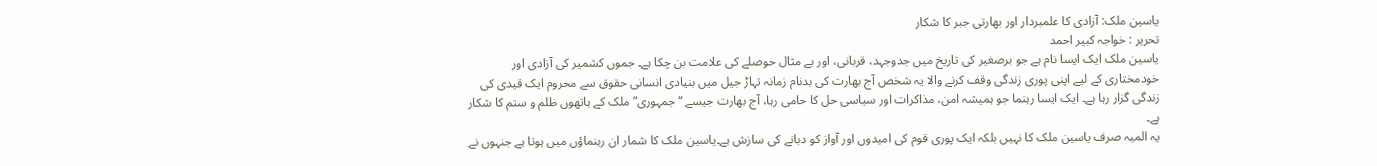یاسین ملک: آزادی کا علمبردار اور بھارتی جبر کا شکار
تحریر : خواجہ کبیر احمد
یاسین ملک ایک ایسا نام ہے جو برصغیر کی تاریخ میں جدوجہد، قربانی، اور بے مثال حوصلے کی علامت بن چکا ہے۔ جموں کشمیر کی آزادی اور خودمختاری کے لیے اپنی پوری زندگی وقف کرنے والا یہ شخص آج بھارت کی بدنام زمانہ تہاڑ جیل میں بنیادی انسانی حقوق سے محروم ایک قیدی کی زندگی گزار رہا ہے۔ ایک ایسا رہنما جو ہمیشہ امن، مذاکرات اور سیاسی حل کا حامی رہا، آج بھارت جیسے “جمہوری” ملک کے ہاتھوں ظلم و ستم کا شکار ہے۔
یہ المیہ صرف یاسین ملک کا نہیں بلکہ ایک پوری قوم کی امیدوں اور آواز کو دبانے کی سازش ہے۔یاسین ملک کا شمار ان رہنماؤں میں ہوتا ہے جنہوں نے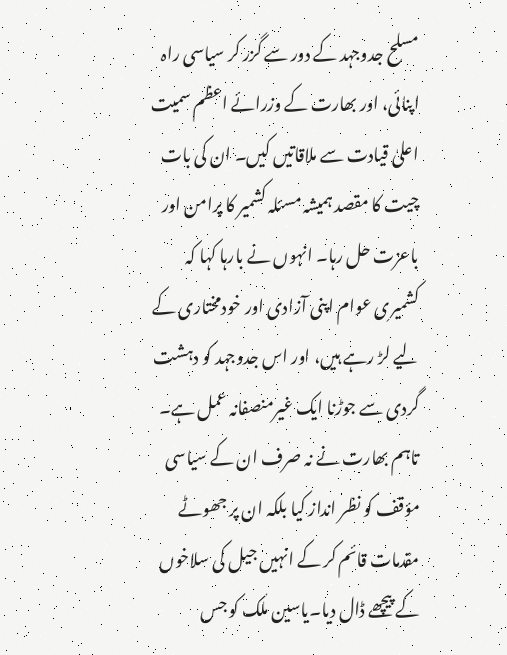مسلح جدوجہد کے دور سے گزر کر سیاسی راہ اپنائی، اور بھارت کے وزرائے اعظم سمیت اعلیٰ قیادت سے ملاقاتیں کیں۔ ان کی بات چیت کا مقصد ہمیشہ مسئلہ کشمیر کا پرامن اور باعزت حل رہا۔ انہوں نے بارہا کہا کہ کشمیری عوام اپنی آزادی اور خودمختاری کے لیے لڑ رہے ہیں، اور اس جدوجہد کو دہشت گردی سے جوڑنا ایک غیرمنصفانہ عمل ہے۔
تاہم بھارت نے نہ صرف ان کے سیاسی مؤقف کو نظر انداز کیا بلکہ ان پر جھوٹے مقدمات قائم کر کے انہیں جیل کی سلاخوں کے پیچھے ڈال دیا۔یاسین ملک کو جس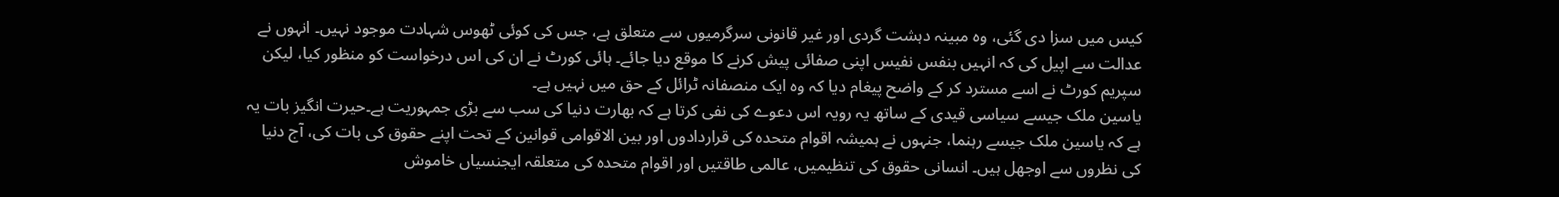کیس میں سزا دی گئی، وہ مبینہ دہشت گردی اور غیر قانونی سرگرمیوں سے متعلق ہے، جس کی کوئی ٹھوس شہادت موجود نہیں۔ انہوں نے عدالت سے اپیل کی کہ انہیں بنفس نفیس اپنی صفائی پیش کرنے کا موقع دیا جائے۔ ہائی کورٹ نے ان کی اس درخواست کو منظور کیا، لیکن سپریم کورٹ نے اسے مسترد کر کے واضح پیغام دیا کہ وہ ایک منصفانہ ٹرائل کے حق میں نہیں ہے۔
یاسین ملک جیسے سیاسی قیدی کے ساتھ یہ رویہ اس دعوے کی نفی کرتا ہے کہ بھارت دنیا کی سب سے بڑی جمہوریت ہے۔حیرت انگیز بات یہ ہے کہ یاسین ملک جیسے رہنما، جنہوں نے ہمیشہ اقوام متحدہ کی قراردادوں اور بین الاقوامی قوانین کے تحت اپنے حقوق کی بات کی، آج دنیا کی نظروں سے اوجھل ہیں۔ انسانی حقوق کی تنظیمیں، عالمی طاقتیں اور اقوام متحدہ کی متعلقہ ایجنسیاں خاموش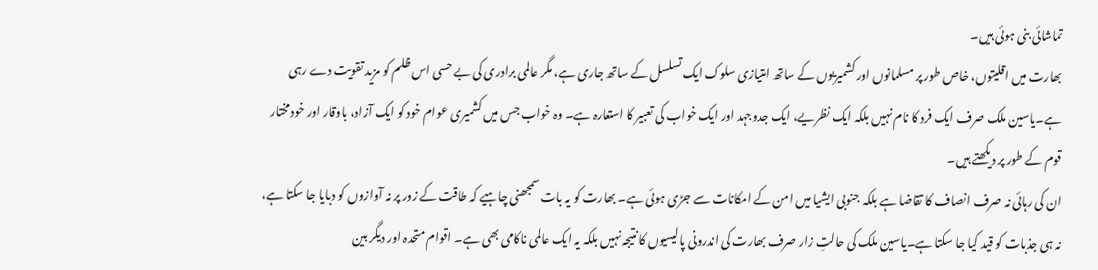تماشائی بنی ہوئی ہیں۔
بھارت میں اقلیتوں، خاص طور پر مسلمانوں اور کشمیریوں کے ساتھ امتیازی سلوک ایک تسلسل کے ساتھ جاری ہے، مگر عالمی برادری کی بے حسی اس ظلم کو مزید تقویت دے رہی ہے۔یاسین ملک صرف ایک فرد کا نام نہیں بلکہ ایک نظریے، ایک جدوجہد اور ایک خواب کی تعبیر کا استعارہ ہے۔ وہ خواب جس میں کشمیری عوام خود کو ایک آزاد، باوقار اور خودمختار قوم کے طور پر دیکھتے ہیں۔
ان کی رہائی نہ صرف انصاف کا تقاضا ہے بلکہ جنوبی ایشیا میں امن کے امکانات سے جڑی ہوئی ہے۔ بھارت کو یہ بات سمجھنی چاہیے کہ طاقت کے زور پر نہ آوازوں کو دبایا جا سکتا ہے، نہ ہی جذبات کو قید کیا جا سکتا ہے۔یاسین ملک کی حالتِ زار صرف بھارت کی اندرونی پالیسیوں کا نتیجہ نہیں بلکہ یہ ایک عالمی ناکامی بھی ہے۔ اقوام متحدہ اور دیگر بین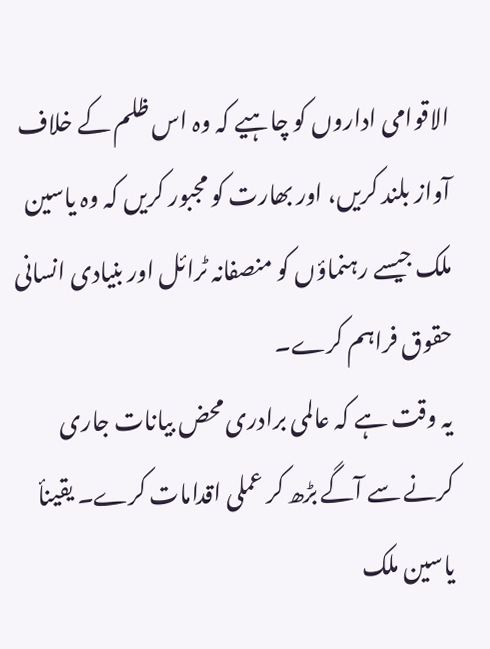الاقوامی اداروں کو چاہیے کہ وہ اس ظلم کے خلاف آواز بلند کریں، اور بھارت کو مجبور کریں کہ وہ یاسین ملک جیسے رہنماؤں کو منصفانہ ٹرائل اور بنیادی انسانی حقوق فراہم کرے۔
یہ وقت ہے کہ عالمی برادری محض بیانات جاری کرنے سے آگے بڑھ کر عملی اقدامات کرے۔ یقینأ یاسین ملک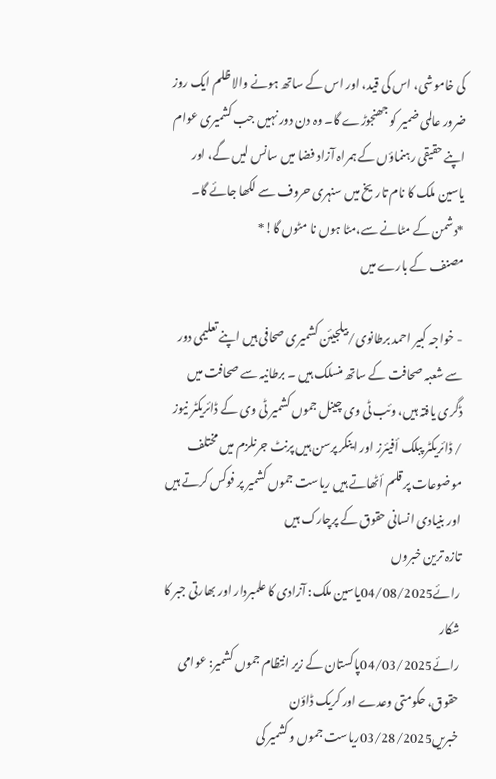کی خاموشی، اس کی قید، اور اس کے ساتھ ہونے والا ظلم ایک روز ضرور عالمی ضمیر کو جھنجوڑے گا۔ وہ دن دور نہیں جب کشمیری عوام اپنے حقیقی رہنماؤں کے ہمراہ آزاد فضا میں سانس لیں گے، اور یاسین ملک کا نام تاریخ میں سنہری حروف سے لکھا جائے گا۔ *دشمن کے مٹانے سے،مٹا ہوں نا مٹوں گا!*
مصنف کے بارے میں

- خواجہ کبیر احمد برطانوی/بیلجیئن کشمیری صحافی ہیں اپنے تعلیمی دور سے شعبہ صحافت کے ساتھ منسلک ہیں ۔ برطانیہ سے صحافت میں ڈگری یافتہ ہیں، وئب ٹی وی چینل جموں کشمیر ٹی وی کے ڈائریکٹر نیوز / ڈائریکٹر پبلک أفیئرز اور اینکر پرسن ہیں پرنٹ جرنلزم میں مختلف موضوعات پر قلم أٹھاتے ہیں ریاست جموں کشمیر پر فوکس کرتے ہیں اور بنیادی انسانی حقوق کے پرچارک ہیں
تازہ ترین خبروں
رائے04/08/2025یاسین ملک: آزادی کا علمبردار اور بھارتی جبر کا شکار
رائے04/03/2025پاکستان کے زیر انتظام جموں کشمیر: عوامی حقوق، حکومتی وعدے اور کریک ڈاؤن
خبریں03/28/2025ریاست جموں و کشمیر کی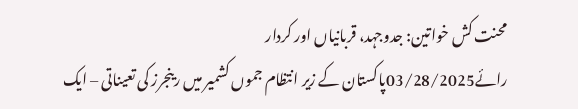محنت کش خواتین: جدوجہد، قربانیاں اور کردار
رائے03/28/2025پاکستان کے زیر انتظام جموں کشمیر میں رینجرز کی تعیناتی – ایک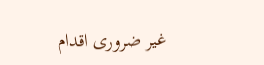غیر ضروری اقدام